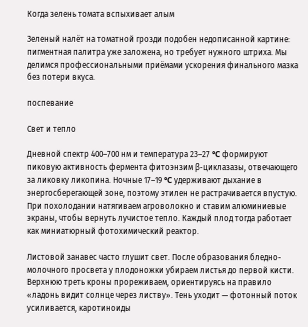Когда зелень томата вспыхивает алым

Зеленый налёт на томатной грозди подобен недописанной картине: пигментная палитра уже заложена, но требует нужного штриха. Мы делимся профессиональными приёмами ускорения финального мазка без потери вкуса.

поспевание

Свет и тепло

Дневной спектр 400–700 нм и температура 23–27 °C формируют пиковую активность фермента фитоэнзим β-циклазазы, отвечающего за ликовку ликопина. Ночные 17–19 °C удерживают дыхание в энергосберегающей зоне, поэтому этилен не растрачивается впустую. При похолодании натягиваем агроволокно и ставим алюминиевые экраны, чтобы вернуть лучистое тепло. Каждый плод тогда работает как миниатюрный фотохимический реактор.

Листовой занавес часто глушит свет. После образования бледно-молочного просвета у плодоножки убираем листья до первой кисти. Верхнюю треть кроны прореживаем, ориентируясь на правило «ладонь видит солнце через листву». Тень уходит — фотонный поток усиливается, каротиноиды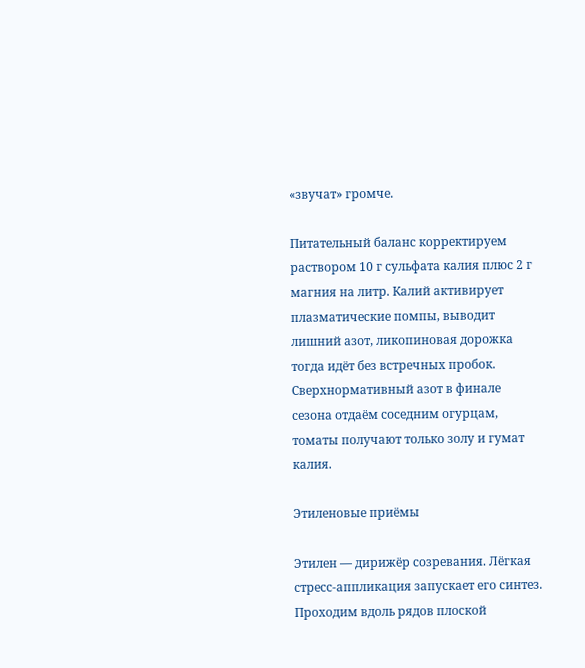«звучат» громче.

Питательный баланс корректируем раствором 10 г сульфата калия плюс 2 г магния на литр. Калий активирует плазматические помпы, выводит лишний азот, ликопиновая дорожка тогда идёт без встречных пробок. Сверхнормативный азот в финале сезона отдаём соседним огурцам, томаты получают только золу и гумат калия.

Этиленовые приёмы

Этилен — дирижёр созревания. Лёгкая стресс-аппликация запускает его синтез. Проходим вдоль рядов плоской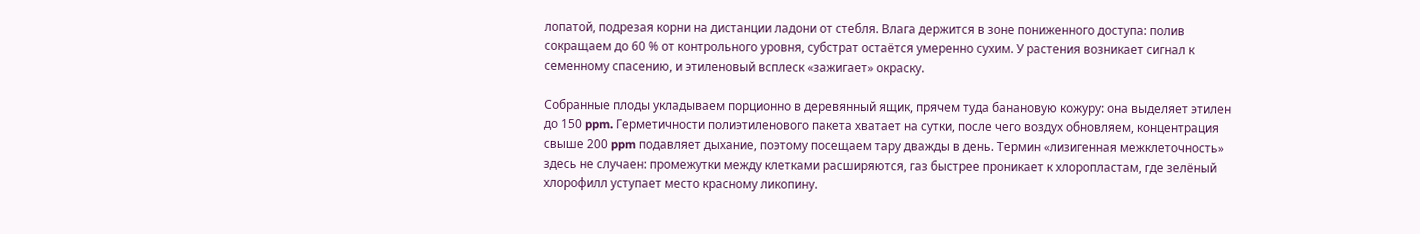лопатой, подрезая корни на дистанции ладони от стебля. Влага держится в зоне пониженного доступа: полив сокращаем до 60 % от контрольного уровня, субстрат остаётся умеренно сухим. У растения возникает сигнал к семенному спасению, и этиленовый всплеск «зажигает» окраску.

Собранные плоды укладываем порционно в деревянный ящик, прячем туда банановую кожуру: она выделяет этилен до 150 ppm. Герметичности полиэтиленового пакета хватает на сутки, после чего воздух обновляем, концентрация свыше 200 ppm подавляет дыхание, поэтому посещаем тару дважды в день. Термин «лизигенная межклеточность» здесь не случаен: промежутки между клетками расширяются, газ быстрее проникает к хлоропластам, где зелёный хлорофилл уступает место красному ликопину.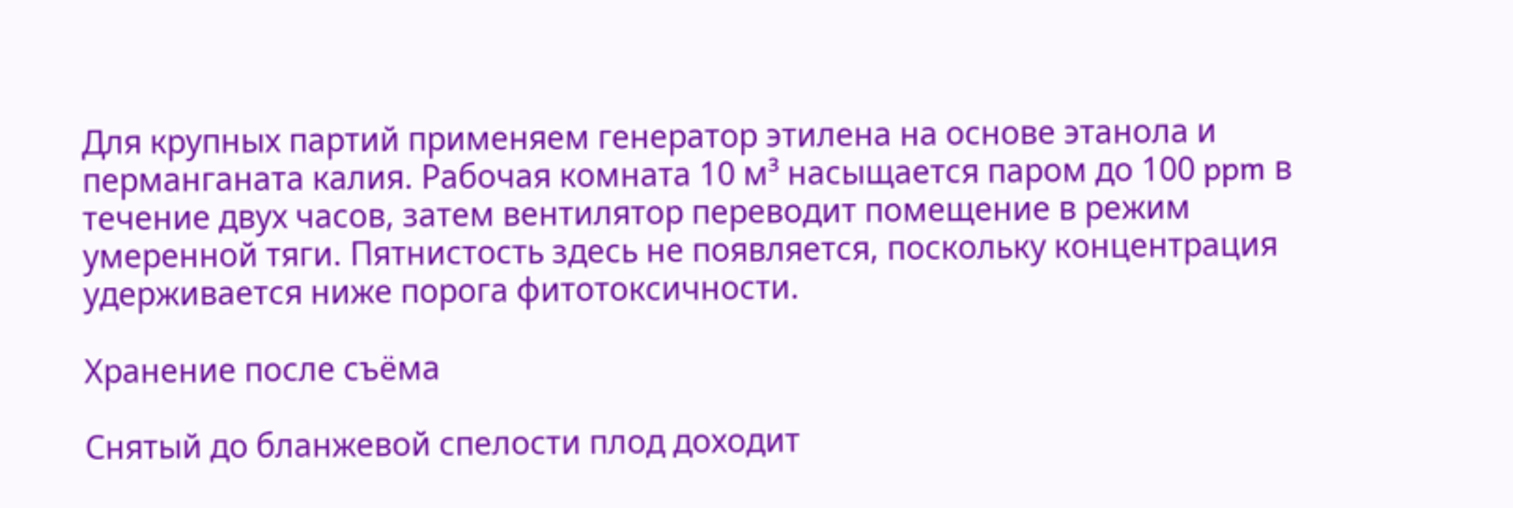Для крупных партий применяем генератор этилена на основе этанола и перманганата калия. Рабочая комната 10 м³ насыщается паром до 100 ppm в течение двух часов, затем вентилятор переводит помещение в режим умеренной тяги. Пятнистость здесь не появляется, поскольку концентрация удерживается ниже порога фитотоксичности.

Хранение после съёма

Снятый до бланжевой спелости плод доходит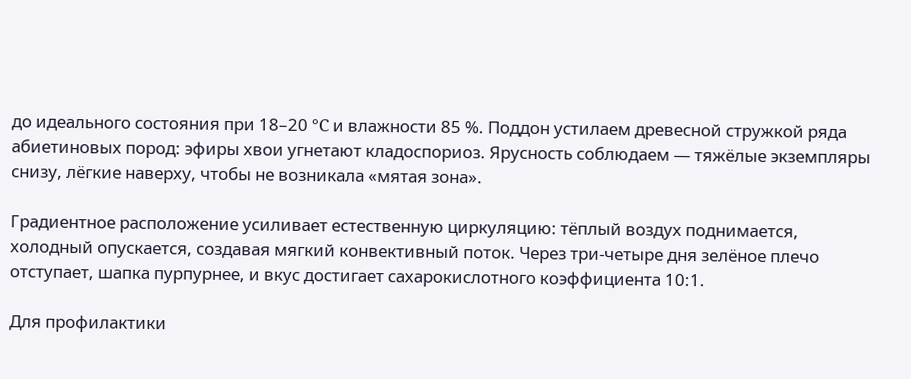до идеального состояния при 18–20 °C и влажности 85 %. Поддон устилаем древесной стружкой ряда абиетиновых пород: эфиры хвои угнетают кладоспориоз. Ярусность соблюдаем — тяжёлые экземпляры снизу, лёгкие наверху, чтобы не возникала «мятая зона».

Градиентное расположение усиливает естественную циркуляцию: тёплый воздух поднимается, холодный опускается, создавая мягкий конвективный поток. Через три-четыре дня зелёное плечо отступает, шапка пурпурнее, и вкус достигает сахарокислотного коэффициента 10:1.

Для профилактики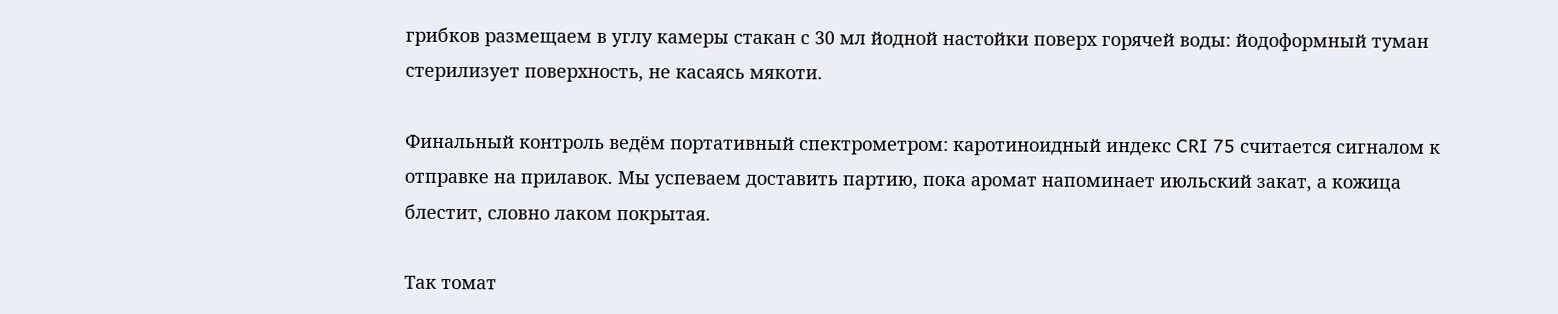грибков размещаем в углу камеры стакан с 30 мл йодной настойки поверх горячей воды: йодоформный туман стерилизует поверхность, не касаясь мякоти.

Финальный контроль ведём портативный спектрометром: каротиноидный индекс CRI 75 считается сигналом к отправке на прилавок. Мы успеваем доставить партию, пока аромат напоминает июльский закат, а кожица блестит, словно лаком покрытая.

Так томат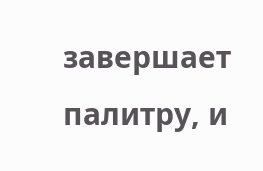завершает палитру, и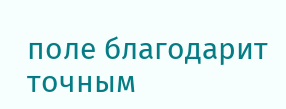поле благодарит точным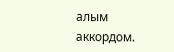алым аккордом.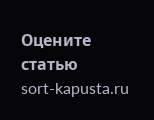Оцените статью
sort-kapusta.ru